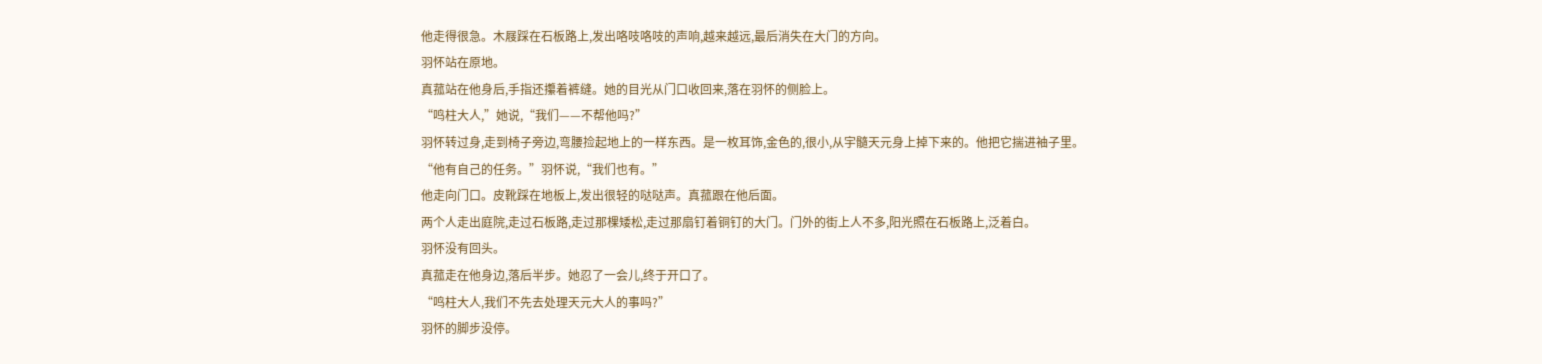他走得很急。木屐踩在石板路上,发出咯吱咯吱的声响,越来越远,最后消失在大门的方向。
羽怀站在原地。
真菰站在他身后,手指还攥着裤缝。她的目光从门口收回来,落在羽怀的侧脸上。
“鸣柱大人,”她说,“我们——不帮他吗?”
羽怀转过身,走到椅子旁边,弯腰捡起地上的一样东西。是一枚耳饰,金色的,很小,从宇髓天元身上掉下来的。他把它揣进袖子里。
“他有自己的任务。”羽怀说,“我们也有。”
他走向门口。皮靴踩在地板上,发出很轻的哒哒声。真菰跟在他后面。
两个人走出庭院,走过石板路,走过那棵矮松,走过那扇钉着铜钉的大门。门外的街上人不多,阳光照在石板路上,泛着白。
羽怀没有回头。
真菰走在他身边,落后半步。她忍了一会儿,终于开口了。
“鸣柱大人,我们不先去处理天元大人的事吗?”
羽怀的脚步没停。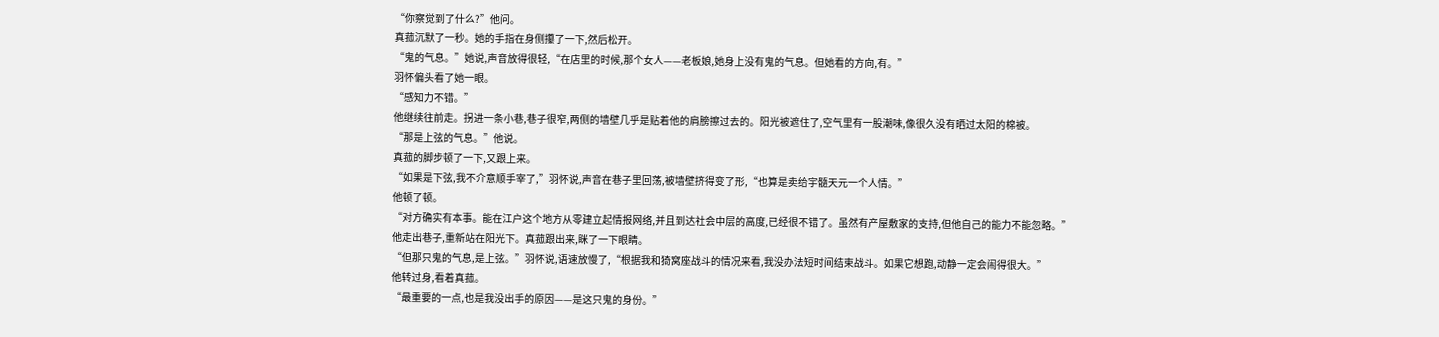“你察觉到了什么?”他问。
真菰沉默了一秒。她的手指在身侧攥了一下,然后松开。
“鬼的气息。”她说,声音放得很轻,“在店里的时候,那个女人——老板娘,她身上没有鬼的气息。但她看的方向,有。”
羽怀偏头看了她一眼。
“感知力不错。”
他继续往前走。拐进一条小巷,巷子很窄,两侧的墙壁几乎是贴着他的肩膀擦过去的。阳光被遮住了,空气里有一股潮味,像很久没有晒过太阳的棉被。
“那是上弦的气息。”他说。
真菰的脚步顿了一下,又跟上来。
“如果是下弦,我不介意顺手宰了,”羽怀说,声音在巷子里回荡,被墙壁挤得变了形,“也算是卖给宇髓天元一个人情。”
他顿了顿。
“对方确实有本事。能在江户这个地方从零建立起情报网络,并且到达社会中层的高度,已经很不错了。虽然有产屋敷家的支持,但他自己的能力不能忽略。”
他走出巷子,重新站在阳光下。真菰跟出来,眯了一下眼睛。
“但那只鬼的气息,是上弦。”羽怀说,语速放慢了,“根据我和猗窝座战斗的情况来看,我没办法短时间结束战斗。如果它想跑,动静一定会闹得很大。”
他转过身,看着真菰。
“最重要的一点,也是我没出手的原因——是这只鬼的身份。”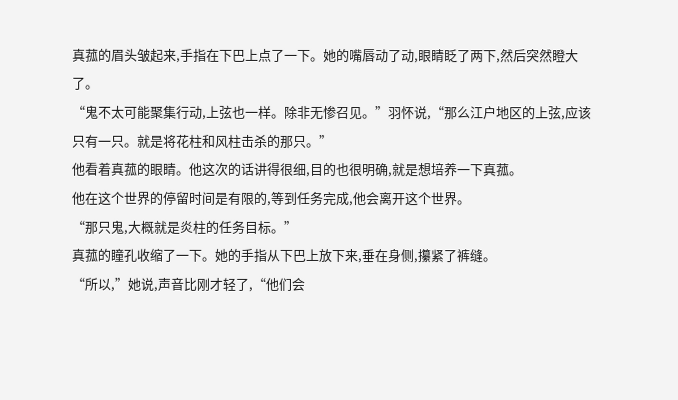真菰的眉头皱起来,手指在下巴上点了一下。她的嘴唇动了动,眼睛眨了两下,然后突然瞪大了。
“鬼不太可能聚集行动,上弦也一样。除非无惨召见。”羽怀说,“那么江户地区的上弦,应该只有一只。就是将花柱和风柱击杀的那只。”
他看着真菰的眼睛。他这次的话讲得很细,目的也很明确,就是想培养一下真菰。
他在这个世界的停留时间是有限的,等到任务完成,他会离开这个世界。
“那只鬼,大概就是炎柱的任务目标。”
真菰的瞳孔收缩了一下。她的手指从下巴上放下来,垂在身侧,攥紧了裤缝。
“所以,”她说,声音比刚才轻了,“他们会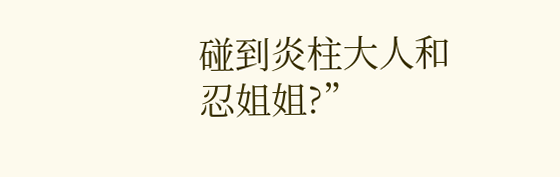碰到炎柱大人和忍姐姐?”